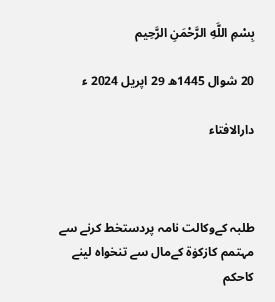بِسْمِ اللَّهِ الرَّحْمَنِ الرَّحِيم

20 شوال 1445ھ 29 اپریل 2024 ء

دارالافتاء



طلبہ کےوکالت نامہ پردستخط کرنے سے مہتمم کازکوٰۃ کےمال سے تنخواہ لینے کاحکم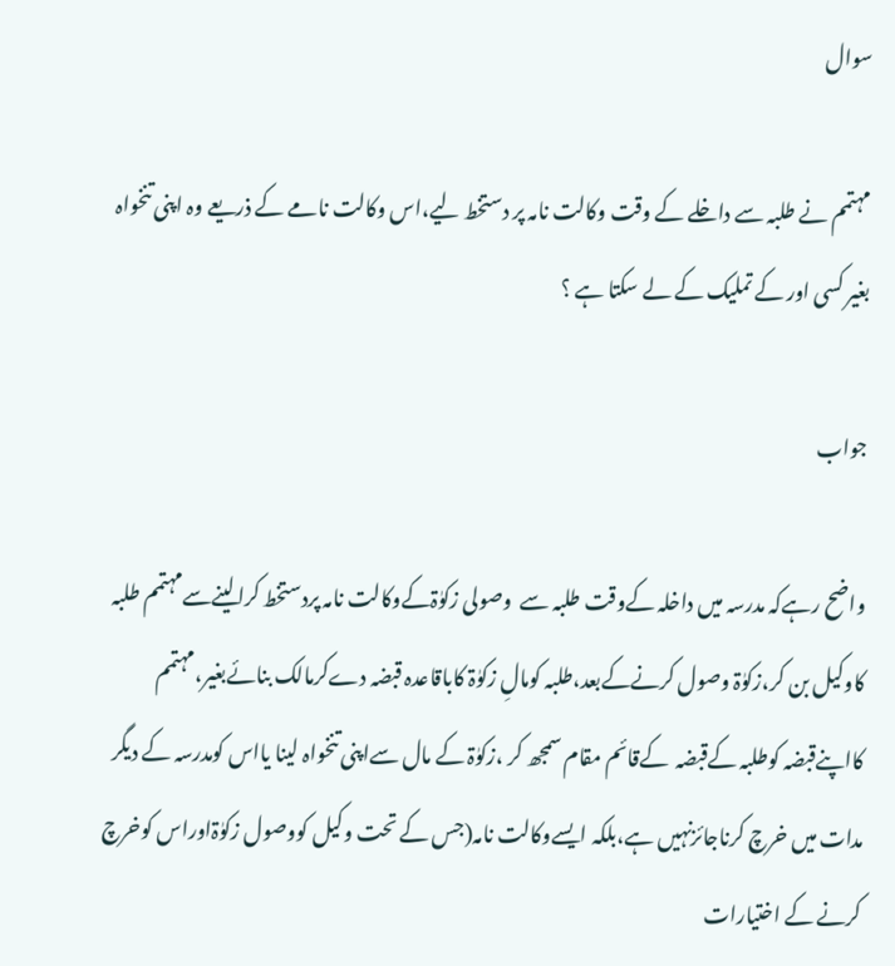سوال

مہتمم نے طلبہ سے داخلے کے وقت وکالت نامہ پر دستخط ليے،اس وکالت نامے کے ذریعے وہ اپنی تنخواہ بغیر کسی اور کے تملیک کے لے سکتا ہے ؟

جواب

واضح رہےکہ مدرسہ میں داخلہ کےوقت طلبہ سے  وصولی زکوٰۃکےوکالت نامہ پردستخط کرالینےسےمہتمم طلبہ کاوکیل بن کر،زکوٰۃ وصول کرنےکےبعد،طلبہ کومالِ زکوٰۃ کاباقاعدہ قبضہ دےکرمالک بنائےبغیر،مہتمم کااپنےقبضہ کوطلبہ کےقبضہ  کےقائم مقام سمجھ کر ،زکوٰۃ کے مال سےاپنی تنخواہ لینا یااس کومدرسہ کے دیگر مدات میں خرچ کرناجائزنہیں ہے،بلکہ ایسےوکالت نامہ(جس کے تحت وکیل کووصول زکوٰۃاوراس کوخرچ کرنے کے اختیارات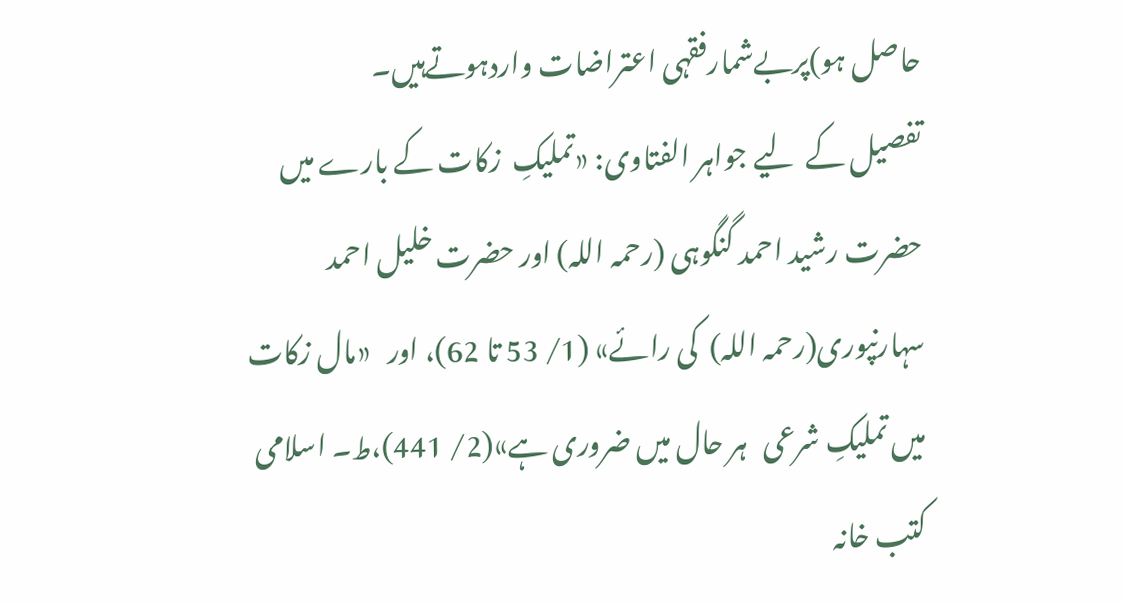حاصل ہو)پربےشمارفقہی اعتراضات واردہوتےہیں۔
تفصیل کے  لیے جواہر الفتاوی: «تملیکِ  زکات کے بارے میں حضرت رشید احمد گنگوہی (رحمہ اللہ) اور حضرت خلیل احمد سہارنپوری(رحمہ اللہ)  کی رائے» (1/ 53 تا 62)، اور   «مال زکات میں تملیکِ شرعی   ہر حال میں ضروری ہے»(2/ 441)،ط۔ اسلامی کتب خانہ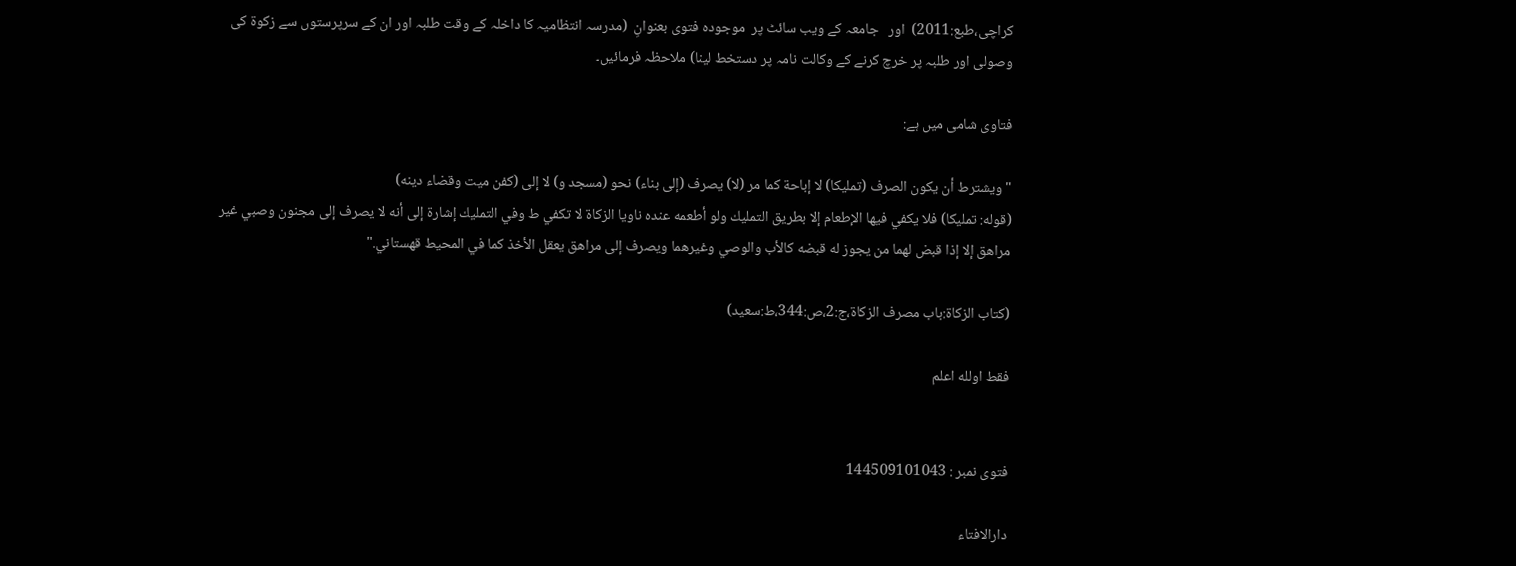کراچی،طبع:2011)  اور   جامعہ کے ویب سائٹ پر  موجودہ فتوی بعنوانِ  (مدرسہ انتظامیہ کا داخلہ کے وقت طلبہ اور ان کے سرپرستوں سے زکوۃ کی وصولی اور طلبہ پر خرچ کرنے کے وکالت نامہ پر دستخط لینا) ملاحظہ فرمائیں۔

فتاوی شامی میں ہے:

"ويشترط أن يكون الصرف (تمليكا) لا إباحة كما مر (لا) يصرف (إلى بناء) نحو (مسجد و) لا إلى (كفن ميت وقضاء دينه)
(قوله: تمليكا) فلا يكفي فيها الإطعام إلا بطريق التمليك ولو أطعمه عنده ناويا الزكاة لا تكفي ط وفي التمليك إشارة إلى أنه لا يصرف إلى مجنون وصبي غير مراهق إلا إذا قبض لهما من يجوز له قبضه كالأب والوصي وغيرهما ويصرف إلى مراهق يعقل الأخذ كما في المحيط قهستاني."

(کتاب الزكاة:باب مصرف الزكاة،ج:2،ص:344،ط:سعيد)

فقط اولله اعلم


فتوی نمبر : 144509101043

دارالافتاء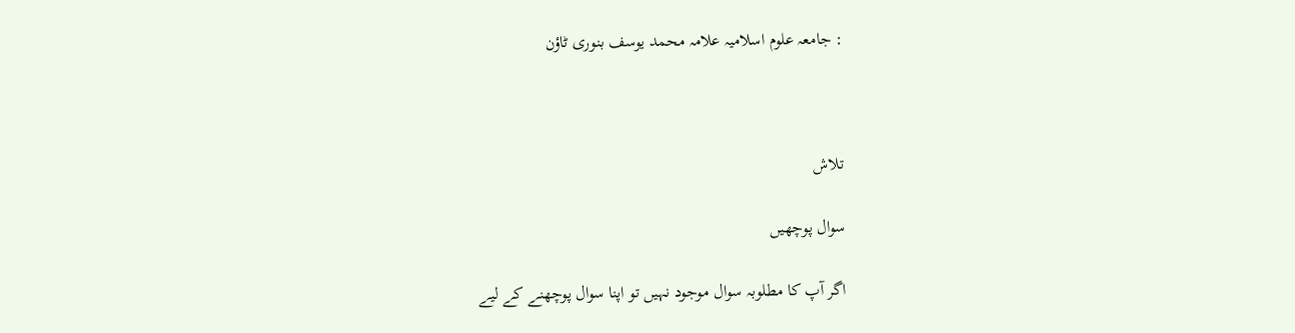: جامعہ علوم اسلامیہ علامہ محمد یوسف بنوری ٹاؤن



تلاش

سوال پوچھیں

اگر آپ کا مطلوبہ سوال موجود نہیں تو اپنا سوال پوچھنے کے لیے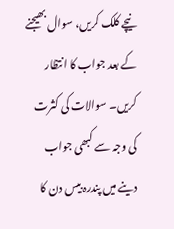نیچے کلک کریں، سوال بھیجنے کے بعد جواب کا انتظار کریں۔ سوالات کی کثرت کی وجہ سے کبھی جواب دینے میں پندرہ بیس دن کا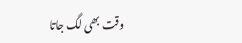وقت بھی لگ جاتا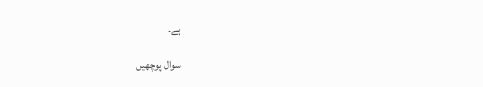ہے۔

سوال پوچھیں